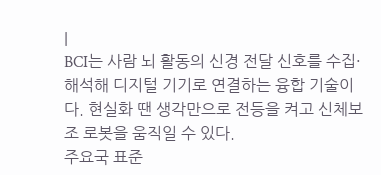|
BCI는 사람 뇌 활동의 신경 전달 신호를 수집·해석해 디지털 기기로 연결하는 융합 기술이다. 현실화 땐 생각만으로 전등을 켜고 신체보조 로봇을 움직일 수 있다.
주요국 표준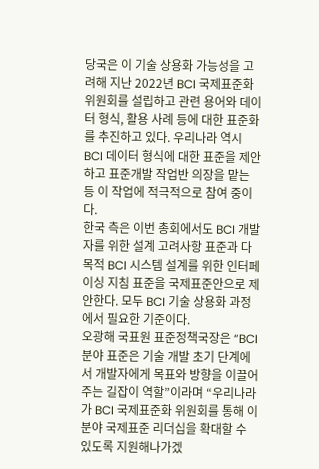당국은 이 기술 상용화 가능성을 고려해 지난 2022년 BCI 국제표준화 위원회를 설립하고 관련 용어와 데이터 형식, 활용 사례 등에 대한 표준화를 추진하고 있다. 우리나라 역시 BCI 데이터 형식에 대한 표준을 제안하고 표준개발 작업반 의장을 맡는 등 이 작업에 적극적으로 참여 중이다.
한국 측은 이번 총회에서도 BCI 개발자를 위한 설계 고려사항 표준과 다목적 BCI 시스템 설계를 위한 인터페이싱 지침 표준을 국제표준안으로 제안한다. 모두 BCI 기술 상용화 과정에서 필요한 기준이다.
오광해 국표원 표준정책국장은 “BCI 분야 표준은 기술 개발 초기 단계에서 개발자에게 목표와 방향을 이끌어주는 길잡이 역할”이라며 “우리나라가 BCI 국제표준화 위원회를 통해 이 분야 국제표준 리더십을 확대할 수 있도록 지원해나가겠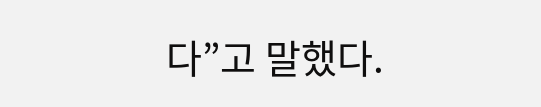다”고 말했다.